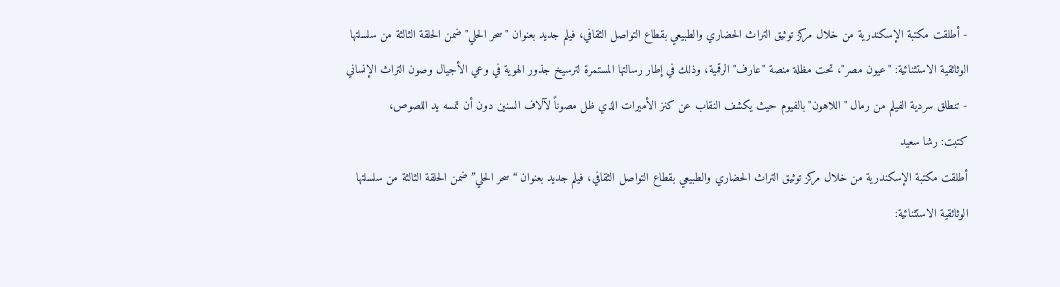- أطلقت مكتبة الإسكندرية من خلال مركز توثيق التراث الحضاري والطبيعي بقطاع التواصل الثقافي، فيلم جديد بعنوان "سحر الحلي" ضمن الحلقة الثالثة من سلسلتها الوثائقية الاستثنائية: "عيون مصر"، تحت مظلة منصة "عارف" الرقمية، وذلك في إطار رسالتها المستمرة لترسيخ جذور الهوية في وعي الأجيال وصون التراث الإنساني
- تنطلق سردية الفيلم من رمال "اللاهون" بالفيوم حيث يكشف النقاب عن كنز الأميرات الذي ظل مصوناً لآلاف السنين دون أن تمسه يد اللصوص،
كتبت: رشا سعيد
أطلقت مكتبة الإسكندرية من خلال مركز توثيق التراث الحضاري والطبيعي بقطاع التواصل الثقافي، فيلم جديد بعنوان “سحر الحلي” ضمن الحلقة الثالثة من سلسلتها الوثائقية الاستثنائية: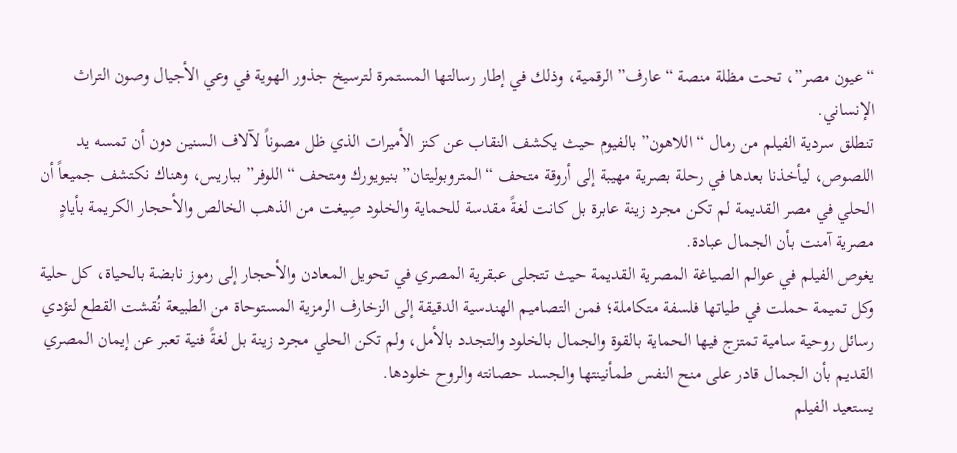“عيون مصر”، تحت مظلة منصة “عارف” الرقمية، وذلك في إطار رسالتها المستمرة لترسيخ جذور الهوية في وعي الأجيال وصون التراث الإنساني.
تنطلق سردية الفيلم من رمال “اللاهون” بالفيوم حيث يكشف النقاب عن كنز الأميرات الذي ظل مصوناً لآلاف السنين دون أن تمسه يد اللصوص، ليأخذنا بعدها في رحلة بصرية مهيبة إلى أروقة متحف “المتروبوليتان” بنيويورك ومتحف “اللوفر” بباريس، وهناك نكتشف جميعاً أن الحلي في مصر القديمة لم تكن مجرد زينة عابرة بل كانت لغةً مقدسة للحماية والخلود صِيغت من الذهب الخالص والأحجار الكريمة بأيادٍ مصرية آمنت بأن الجمال عبادة.
يغوص الفيلم في عوالم الصياغة المصرية القديمة حيث تتجلى عبقرية المصري في تحويل المعادن والأحجار إلى رموز نابضة بالحياة، كل حلية وكل تميمة حملت في طياتها فلسفة متكاملة؛ فمن التصاميم الهندسية الدقيقة إلى الزخارف الرمزية المستوحاة من الطبيعة نُقشت القطع لتؤدي رسائل روحية سامية تمتزج فيها الحماية بالقوة والجمال بالخلود والتجدد بالأمل، ولم تكن الحلي مجرد زينة بل لغةً فنية تعبر عن إيمان المصري القديم بأن الجمال قادر على منح النفس طمأنينتها والجسد حصانته والروح خلودها.
يستعيد الفيلم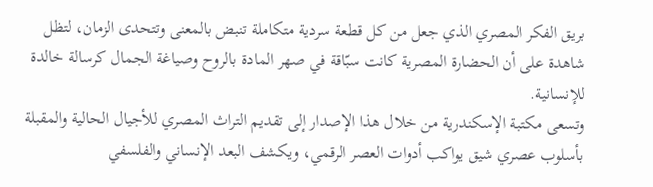بريق الفكر المصري الذي جعل من كل قطعة سردية متكاملة تنبض بالمعنى وتتحدى الزمان، لتظل شاهدة على أن الحضارة المصرية كانت سبّاقة في صهر المادة بالروح وصياغة الجمال كرسالة خالدة للإنسانية.
وتسعى مكتبة الإسكندرية من خلال هذا الإصدار إلى تقديم التراث المصري للأجيال الحالية والمقبلة بأسلوب عصري شيق يواكب أدوات العصر الرقمي، ويكشف البعد الإنساني والفلسفي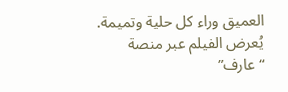العميق وراء كل حلية وتميمة.
يُعرض الفيلم عبر منصة “عارف”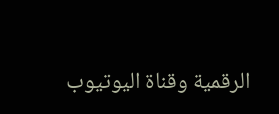الرقمية وقناة اليوتيوب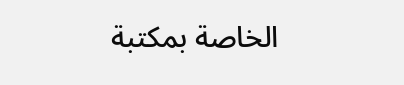الخاصة بمكتبة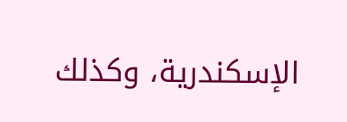الإسكندرية، وكذلك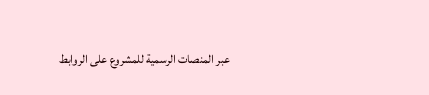عبر المنصات الرسمية للمشروع على الروابط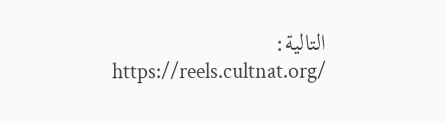التالية:
https://reels.cultnat.org/